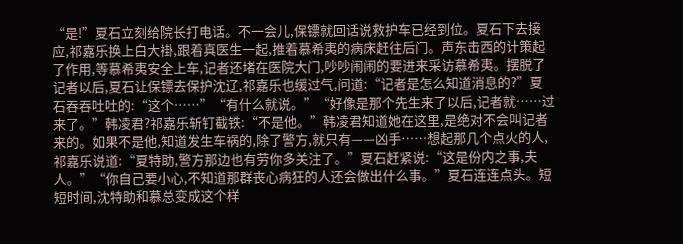“是!”夏石立刻给院长打电话。不一会儿,保镖就回话说救护车已经到位。夏石下去接应,祁嘉乐换上白大褂,跟着真医生一起,推着慕希夷的病床赶往后门。声东击西的计策起了作用,等慕希夷安全上车,记者还堵在医院大门,吵吵闹闹的要进来采访慕希夷。摆脱了记者以后,夏石让保镖去保护沈辽,祁嘉乐也缓过气,问道:“记者是怎么知道消息的?”夏石吞吞吐吐的:“这个……”“有什么就说。”“好像是那个先生来了以后,记者就……过来了。”韩凌君?祁嘉乐斩钉截铁:“不是他。”韩凌君知道她在这里,是绝对不会叫记者来的。如果不是他,知道发生车祸的,除了警方,就只有——凶手……想起那几个点火的人,祁嘉乐说道:“夏特助,警方那边也有劳你多关注了。”夏石赶紧说:“这是份内之事,夫人。”“你自己要小心,不知道那群丧心病狂的人还会做出什么事。”夏石连连点头。短短时间,沈特助和慕总变成这个样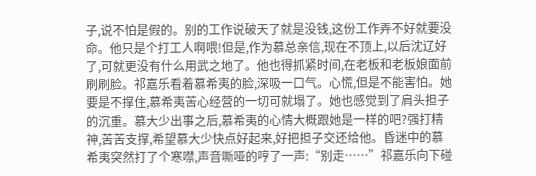子,说不怕是假的。别的工作说破天了就是没钱,这份工作弄不好就要没命。他只是个打工人啊喂!但是,作为慕总亲信,现在不顶上,以后沈辽好了,可就更没有什么用武之地了。他也得抓紧时间,在老板和老板娘面前刷刷脸。祁嘉乐看着慕希夷的脸,深吸一口气。心慌,但是不能害怕。她要是不撑住,慕希夷苦心经营的一切可就塌了。她也感觉到了肩头担子的沉重。慕大少出事之后,慕希夷的心情大概跟她是一样的吧?强打精神,苦苦支撑,希望慕大少快点好起来,好把担子交还给他。昏迷中的慕希夷突然打了个寒噤,声音嘶哑的哼了一声:“别走……”祁嘉乐向下碰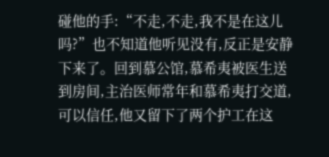碰他的手:“不走,不走,我不是在这儿吗?”也不知道他听见没有,反正是安静下来了。回到慕公馆,慕希夷被医生送到房间,主治医师常年和慕希夷打交道,可以信任,他又留下了两个护工在这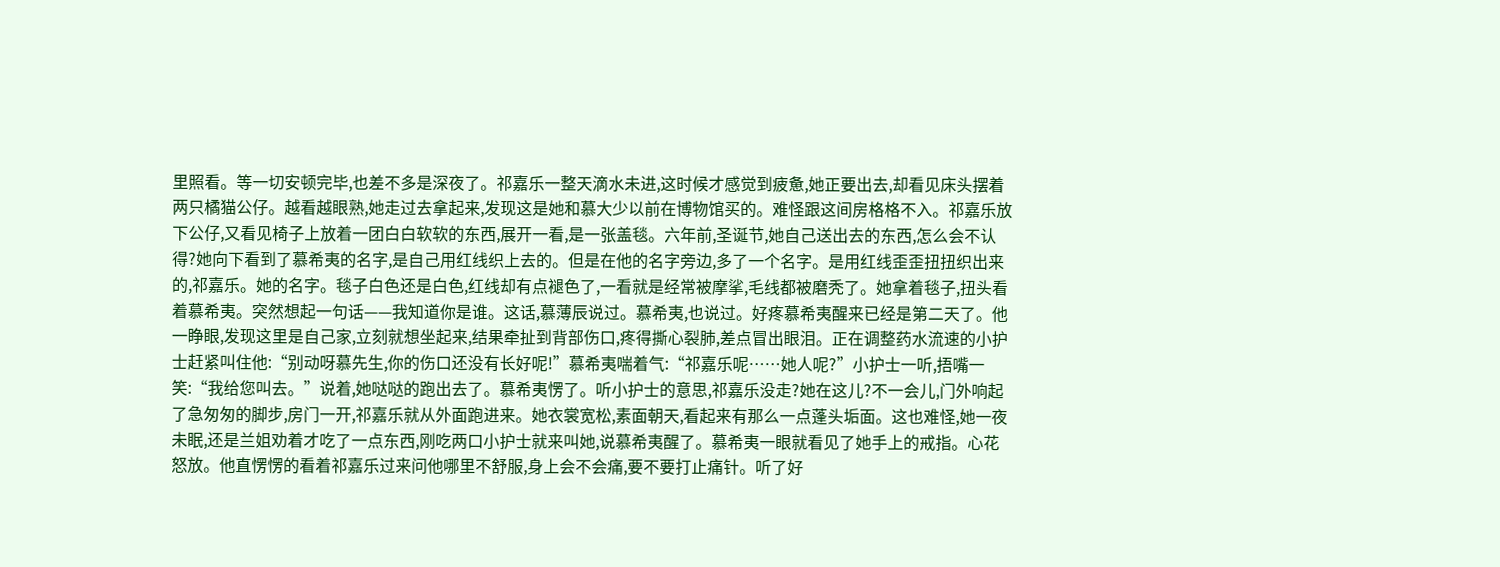里照看。等一切安顿完毕,也差不多是深夜了。祁嘉乐一整天滴水未进,这时候才感觉到疲惫,她正要出去,却看见床头摆着两只橘猫公仔。越看越眼熟,她走过去拿起来,发现这是她和慕大少以前在博物馆买的。难怪跟这间房格格不入。祁嘉乐放下公仔,又看见椅子上放着一团白白软软的东西,展开一看,是一张盖毯。六年前,圣诞节,她自己送出去的东西,怎么会不认得?她向下看到了慕希夷的名字,是自己用红线织上去的。但是在他的名字旁边,多了一个名字。是用红线歪歪扭扭织出来的,祁嘉乐。她的名字。毯子白色还是白色,红线却有点褪色了,一看就是经常被摩挲,毛线都被磨秃了。她拿着毯子,扭头看着慕希夷。突然想起一句话——我知道你是谁。这话,慕薄辰说过。慕希夷,也说过。好疼慕希夷醒来已经是第二天了。他一睁眼,发现这里是自己家,立刻就想坐起来,结果牵扯到背部伤口,疼得撕心裂肺,差点冒出眼泪。正在调整药水流速的小护士赶紧叫住他:“别动呀慕先生,你的伤口还没有长好呢!”慕希夷喘着气:“祁嘉乐呢……她人呢?”小护士一听,捂嘴一笑:“我给您叫去。”说着,她哒哒的跑出去了。慕希夷愣了。听小护士的意思,祁嘉乐没走?她在这儿?不一会儿,门外响起了急匆匆的脚步,房门一开,祁嘉乐就从外面跑进来。她衣裳宽松,素面朝天,看起来有那么一点蓬头垢面。这也难怪,她一夜未眠,还是兰姐劝着才吃了一点东西,刚吃两口小护士就来叫她,说慕希夷醒了。慕希夷一眼就看见了她手上的戒指。心花怒放。他直愣愣的看着祁嘉乐过来问他哪里不舒服,身上会不会痛,要不要打止痛针。听了好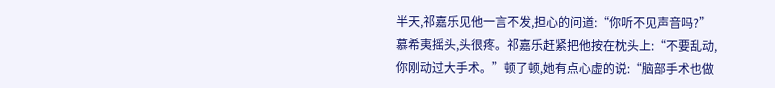半天,祁嘉乐见他一言不发,担心的问道:“你听不见声音吗?”慕希夷摇头,头很疼。祁嘉乐赶紧把他按在枕头上:“不要乱动,你刚动过大手术。”顿了顿,她有点心虚的说:“脑部手术也做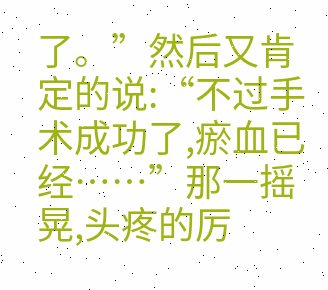了。”然后又肯定的说:“不过手术成功了,瘀血已经……”那一摇晃,头疼的厉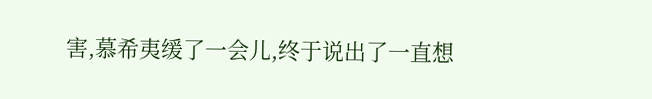害,慕希夷缓了一会儿,终于说出了一直想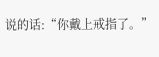说的话:“你戴上戒指了。”